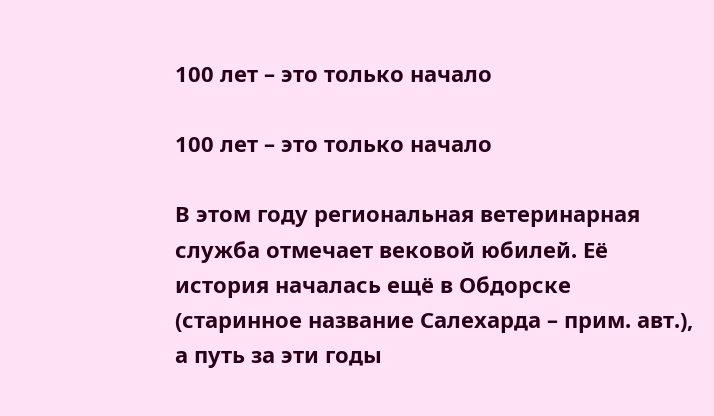100 лет – это только начало

100 лет – это только начало

В этом году региональная ветеринарная служба отмечает вековой юбилей. Её история началась ещё в Обдорске (старинное название Салехарда – прим. авт.), а путь за эти годы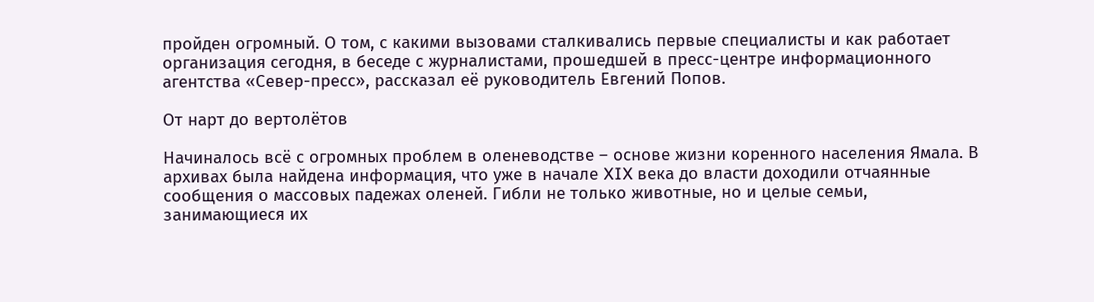пройден огромный. О том, с какими вызовами сталкивались первые специалисты и как работает организация сегодня, в беседе с журналистами, прошедшей в пресс-центре информационного агентства «Север-пресс», рассказал её руководитель Евгений Попов.

От нарт до вертолётов

Начиналось всё с огромных проблем в оленеводстве – основе жизни коренного населения Ямала. В архивах была найдена информация, что уже в начале XIX века до власти доходили отчаянные сообщения о массовых падежах оленей. Гибли не только животные, но и целые семьи, занимающиеся их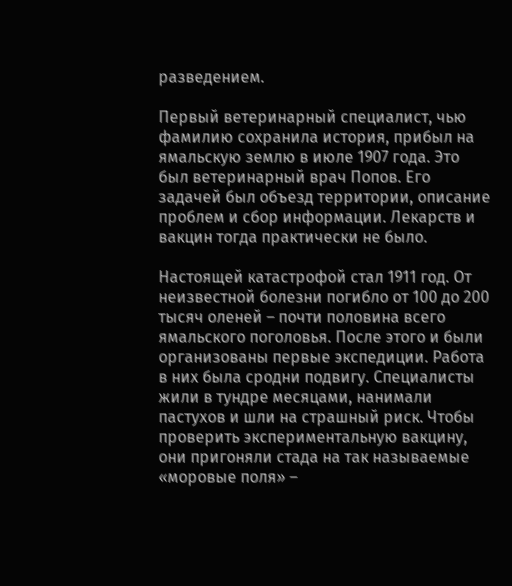разведением.

Первый ветеринарный специалист, чью фамилию сохранила история, прибыл на ямальскую землю в июле 1907 года. Это был ветеринарный врач Попов. Его задачей был объезд территории, описание проблем и сбор информации. Лекарств и вакцин тогда практически не было.

Настоящей катастрофой стал 1911 год. От неизвестной болезни погибло от 100 до 200 тысяч оленей – почти половина всего ямальского поголовья. После этого и были организованы первые экспедиции. Работа в них была сродни подвигу. Специалисты жили в тундре месяцами, нанимали пастухов и шли на страшный риск. Чтобы проверить экспериментальную вакцину, они пригоняли стада на так называемые «моровые поля» –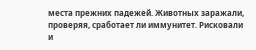места прежних падежей. Животных заражали, проверяя, сработает ли иммунитет. Рисковали и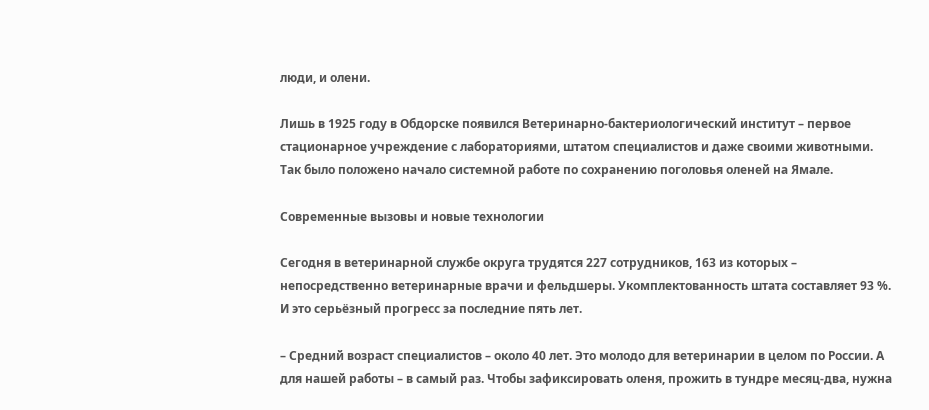люди, и олени.

Лишь в 1925 году в Обдорске появился Ветеринарно-бактериологический институт – первое стационарное учреждение с лабораториями, штатом специалистов и даже своими животными. Так было положено начало системной работе по сохранению поголовья оленей на Ямале.

Современные вызовы и новые технологии

Сегодня в ветеринарной службе округа трудятся 227 сотрудников, 163 из которых – непосредственно ветеринарные врачи и фельдшеры. Укомплектованность штата составляет 93 %. И это серьёзный прогресс за последние пять лет.

– Средний возраст специалистов – около 40 лет. Это молодо для ветеринарии в целом по России. А для нашей работы – в самый раз. Чтобы зафиксировать оленя, прожить в тундре месяц-два, нужна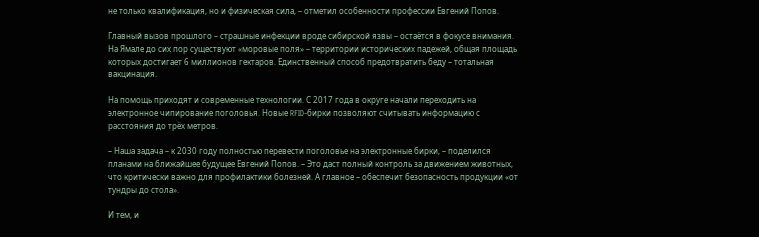не только квалификация, но и физическая сила, – отметил особенности профессии Евгений Попов.

Главный вызов прошлого – страшные инфекции вроде сибирской язвы – остаётся в фокусе внимания. На Ямале до сих пор существуют «моровые поля» – территории исторических падежей, общая площадь которых достигает 6 миллионов гектаров. Единственный способ предотвратить беду – тотальная вакцинация.

На помощь приходят и современные технологии. С 2017 года в округе начали переходить на электронное чипирование поголовья. Новые RFID-бирки позволяют считывать информацию с расстояния до трёх метров.

– Наша задача – к 2030 году полностью перевести поголовье на электронные бирки, – поделился планами на ближайшее будущее Евгений Попов. – Это даст полный контроль за движением животных, что критически важно для профилактики болезней. А главное – обеспечит безопасность продукции «от тундры до стола».

И тем, и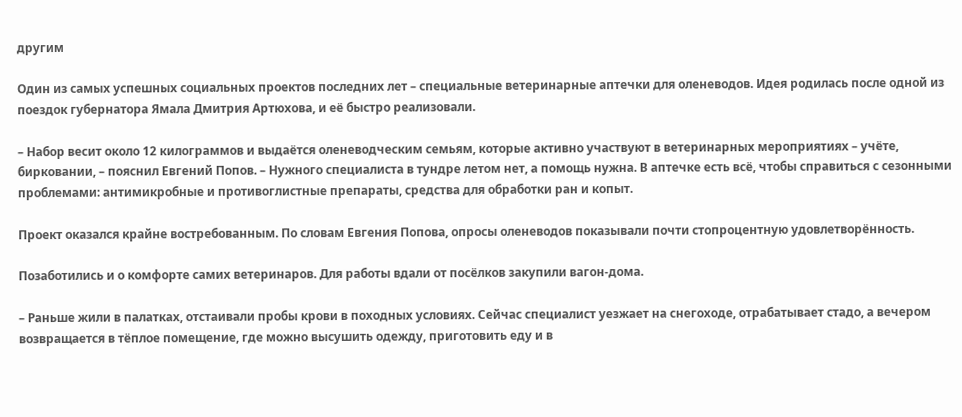другим

Один из самых успешных социальных проектов последних лет – специальные ветеринарные аптечки для оленеводов. Идея родилась после одной из поездок губернатора Ямала Дмитрия Артюхова, и её быстро реализовали.

– Набор весит около 12 килограммов и выдаётся оленеводческим семьям, которые активно участвуют в ветеринарных мероприятиях – учёте, бирковании, – пояснил Евгений Попов. – Нужного специалиста в тундре летом нет, а помощь нужна. В аптечке есть всё, чтобы справиться с сезонными проблемами: антимикробные и противоглистные препараты, средства для обработки ран и копыт.

Проект оказался крайне востребованным. По словам Евгения Попова, опросы оленеводов показывали почти стопроцентную удовлетворённость.

Позаботились и о комфорте самих ветеринаров. Для работы вдали от посёлков закупили вагон-дома.

– Раньше жили в палатках, отстаивали пробы крови в походных условиях. Сейчас специалист уезжает на снегоходе, отрабатывает стадо, а вечером возвращается в тёплое помещение, где можно высушить одежду, приготовить еду и в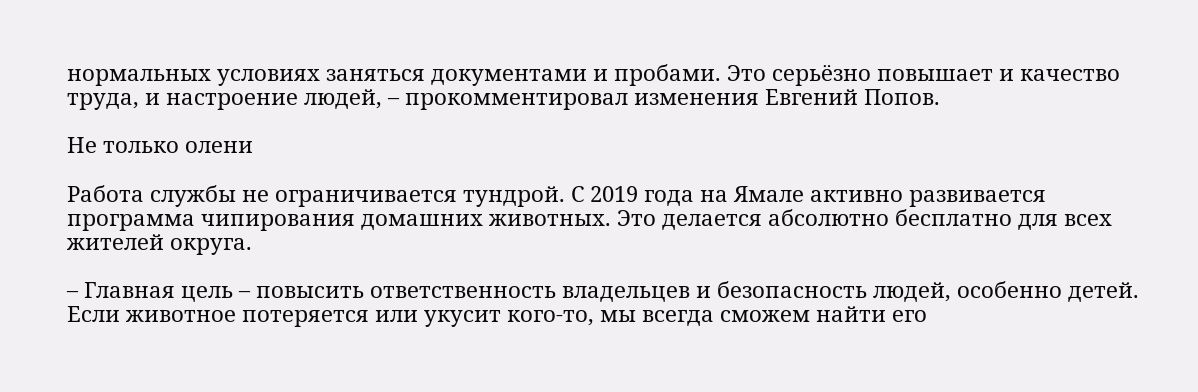нормальных условиях заняться документами и пробами. Это серьёзно повышает и качество труда, и настроение людей, – прокомментировал изменения Евгений Попов.

Не только олени

Работа службы не ограничивается тундрой. С 2019 года на Ямале активно развивается программа чипирования домашних животных. Это делается абсолютно бесплатно для всех жителей округа.

– Главная цель – повысить ответственность владельцев и безопасность людей, особенно детей. Если животное потеряется или укусит кого-то, мы всегда сможем найти его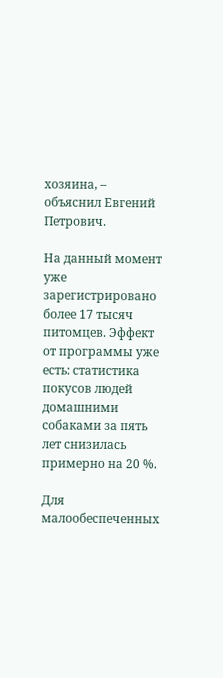хозяина, – объяснил Евгений Петрович.

На данный момент уже зарегистрировано более 17 тысяч питомцев. Эффект от программы уже есть: статистика покусов людей домашними собаками за пять лет снизилась примерно на 20 %.

Для малообеспеченных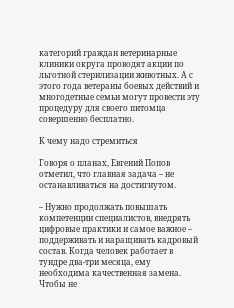категорий граждан ветеринарные клиники округа проводят акции по льготной стерилизации животных. А с этого года ветераны боевых действий и многодетные семьи могут провести эту процедуру для своего питомца совершенно бесплатно.

К чему надо стремиться

Говоря о планах, Евгений Попов отметил, что главная задача – не останавливаться на достигнутом.

– Нужно продолжать повышать компетенции специалистов, внедрять цифровые практики и самое важное – поддерживать и наращивать кадровый состав. Когда человек работает в тундре два-три месяца, ему необходима качественная замена. Чтобы не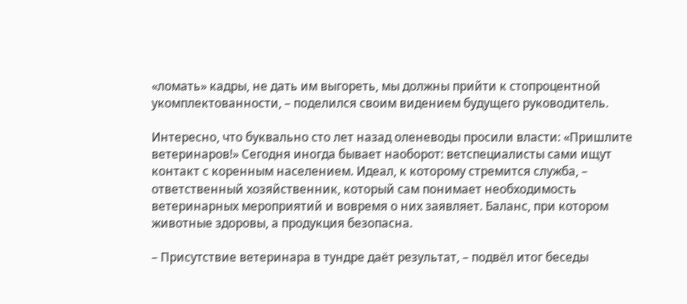«ломать» кадры, не дать им выгореть, мы должны прийти к стопроцентной укомплектованности, – поделился своим видением будущего руководитель.

Интересно, что буквально сто лет назад оленеводы просили власти: «Пришлите ветеринаров!» Сегодня иногда бывает наоборот: ветспециалисты сами ищут контакт с коренным населением. Идеал, к которому стремится служба, – ответственный хозяйственник, который сам понимает необходимость ветеринарных мероприятий и вовремя о них заявляет. Баланс, при котором животные здоровы, а продукция безопасна.

– Присутствие ветеринара в тундре даёт результат, – подвёл итог беседы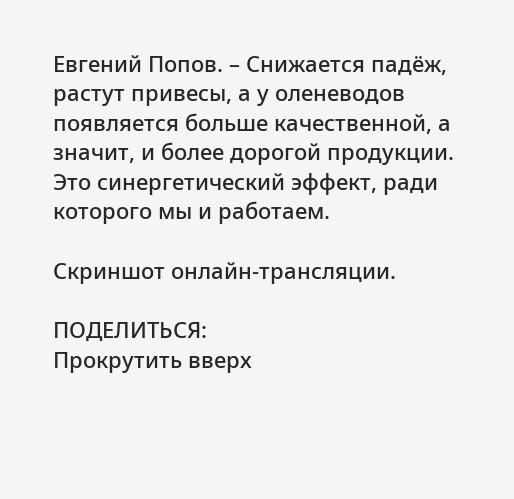Евгений Попов. – Снижается падёж, растут привесы, а у оленеводов появляется больше качественной, а значит, и более дорогой продукции. Это синергетический эффект, ради которого мы и работаем.

Скриншот онлайн-трансляции.

ПОДЕЛИТЬСЯ:
Прокрутить вверх